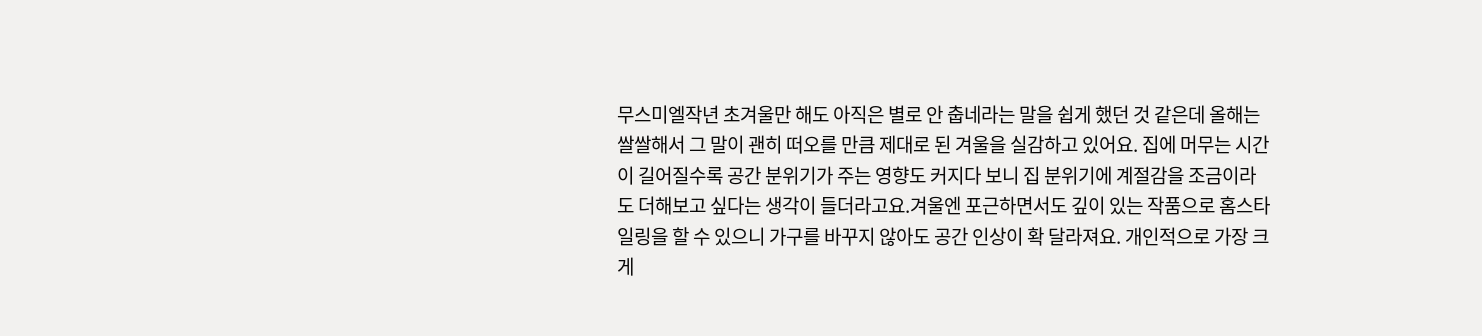무스미엘작년 초겨울만 해도 아직은 별로 안 춥네라는 말을 쉽게 했던 것 같은데 올해는 쌀쌀해서 그 말이 괜히 떠오를 만큼 제대로 된 겨울을 실감하고 있어요. 집에 머무는 시간이 길어질수록 공간 분위기가 주는 영향도 커지다 보니 집 분위기에 계절감을 조금이라도 더해보고 싶다는 생각이 들더라고요.겨울엔 포근하면서도 깊이 있는 작품으로 홈스타일링을 할 수 있으니 가구를 바꾸지 않아도 공간 인상이 확 달라져요. 개인적으로 가장 크게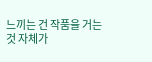느끼는 건 작품을 거는 것 자체가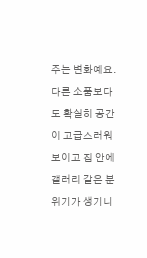주는 변화예요. 다른 소품보다도 확실히 공간이 고급스러워 보이고 집 안에 갤러리 같은 분위기가 생기니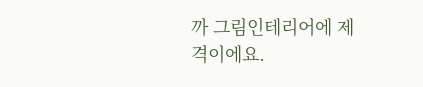까 그림인테리어에 제격이에요.